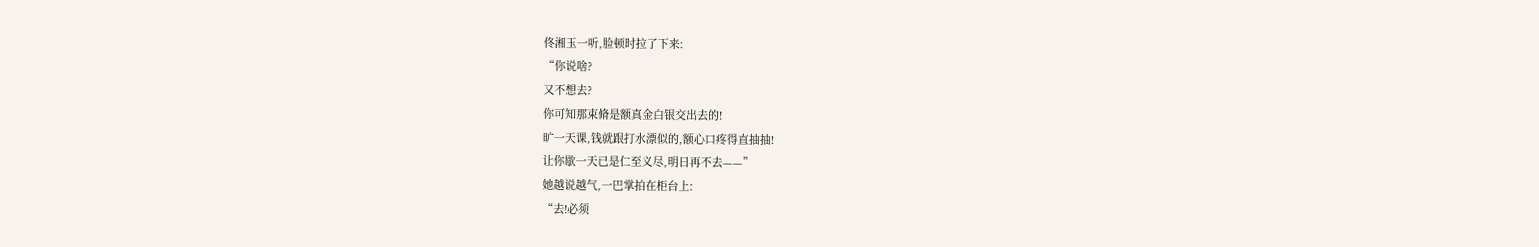佟湘玉一听,脸顿时拉了下来:
“你说啥?
又不想去?
你可知那束脩是额真金白银交出去的!
旷一天课,钱就跟打水漂似的,额心口疼得直抽抽!
让你歇一天已是仁至义尽,明日再不去——”
她越说越气,一巴掌拍在柜台上:
“去!必须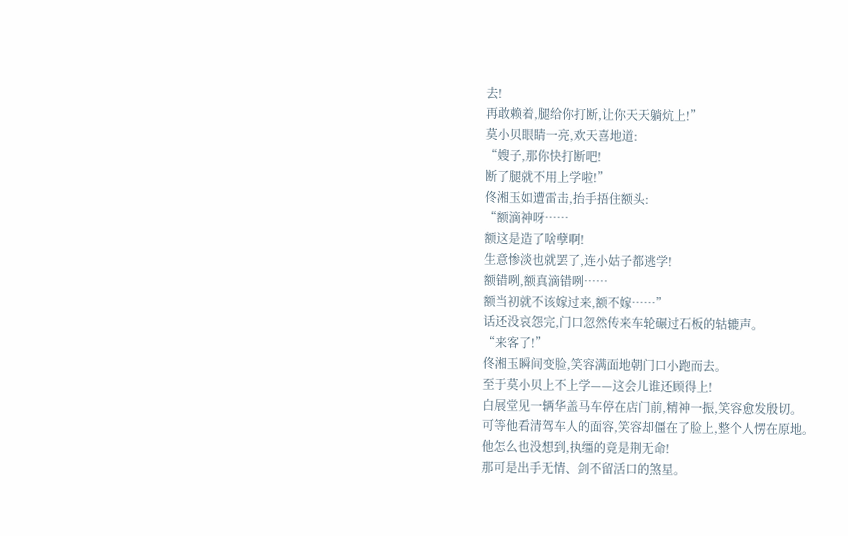去!
再敢赖着,腿给你打断,让你天天躺炕上!”
莫小贝眼睛一亮,欢天喜地道:
“嫂子,那你快打断吧!
断了腿就不用上学啦!”
佟湘玉如遭雷击,抬手捂住额头:
“额滴神呀……
额这是造了啥孽啊!
生意惨淡也就罢了,连小姑子都逃学!
额错咧,额真滴错咧……
额当初就不该嫁过来,额不嫁……”
话还没哀怨完,门口忽然传来车轮碾过石板的轱辘声。
“来客了!”
佟湘玉瞬间变脸,笑容满面地朝门口小跑而去。
至于莫小贝上不上学——这会儿谁还顾得上!
白展堂见一辆华盖马车停在店门前,精神一振,笑容愈发殷切。
可等他看清驾车人的面容,笑容却僵在了脸上,整个人愣在原地。
他怎么也没想到,执缰的竟是荆无命!
那可是出手无情、剑不留活口的煞星。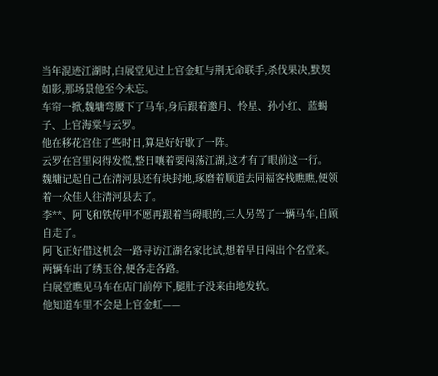当年混迹江湖时,白展堂见过上官金虹与荆无命联手,杀伐果决,默契如影,那场景他至今未忘。
车帘一掀,魏墉弯腰下了马车,身后跟着邀月、怜星、孙小红、蓝蝎子、上官海棠与云罗。
他在移花宫住了些时日,算是好好歇了一阵。
云罗在宫里闷得发慌,整日嚷着要闯荡江湖,这才有了眼前这一行。
魏墉记起自己在清河县还有块封地,琢磨着顺道去同福客栈瞧瞧,便领着一众佳人往清河县去了。
李**、阿飞和铁传甲不愿再跟着当碍眼的,三人另驾了一辆马车,自顾自走了。
阿飞正好借这机会一路寻访江湖名家比试,想着早日闯出个名堂来。
两辆车出了绣玉谷,便各走各路。
白展堂瞧见马车在店门前停下,腿肚子没来由地发软。
他知道车里不会是上官金虹——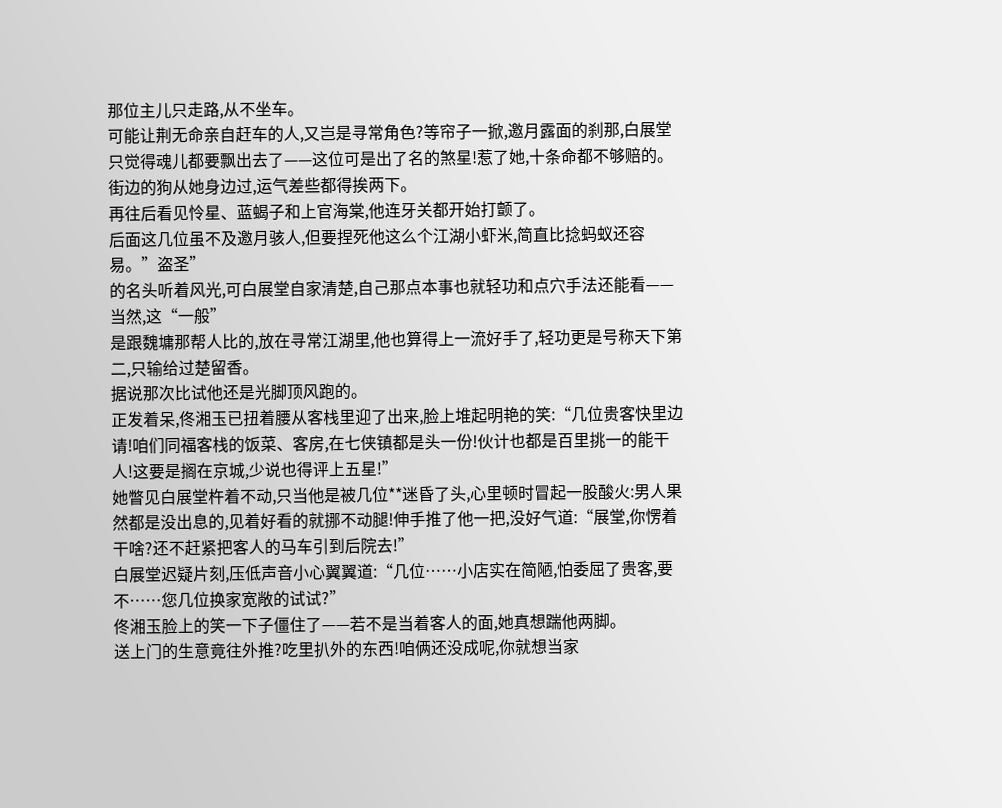那位主儿只走路,从不坐车。
可能让荆无命亲自赶车的人,又岂是寻常角色?等帘子一掀,邀月露面的刹那,白展堂只觉得魂儿都要飘出去了——这位可是出了名的煞星!惹了她,十条命都不够赔的。
街边的狗从她身边过,运气差些都得挨两下。
再往后看见怜星、蓝蝎子和上官海棠,他连牙关都开始打颤了。
后面这几位虽不及邀月骇人,但要捏死他这么个江湖小虾米,简直比捻蚂蚁还容易。”盗圣”
的名头听着风光,可白展堂自家清楚,自己那点本事也就轻功和点穴手法还能看——当然,这“一般”
是跟魏墉那帮人比的,放在寻常江湖里,他也算得上一流好手了,轻功更是号称天下第二,只输给过楚留香。
据说那次比试他还是光脚顶风跑的。
正发着呆,佟湘玉已扭着腰从客栈里迎了出来,脸上堆起明艳的笑:“几位贵客快里边请!咱们同福客栈的饭菜、客房,在七侠镇都是头一份!伙计也都是百里挑一的能干人!这要是搁在京城,少说也得评上五星!”
她瞥见白展堂杵着不动,只当他是被几位**迷昏了头,心里顿时冒起一股酸火:男人果然都是没出息的,见着好看的就挪不动腿!伸手推了他一把,没好气道:“展堂,你愣着干啥?还不赶紧把客人的马车引到后院去!”
白展堂迟疑片刻,压低声音小心翼翼道:“几位……小店实在简陋,怕委屈了贵客,要不……您几位换家宽敞的试试?”
佟湘玉脸上的笑一下子僵住了——若不是当着客人的面,她真想踹他两脚。
送上门的生意竟往外推?吃里扒外的东西!咱俩还没成呢,你就想当家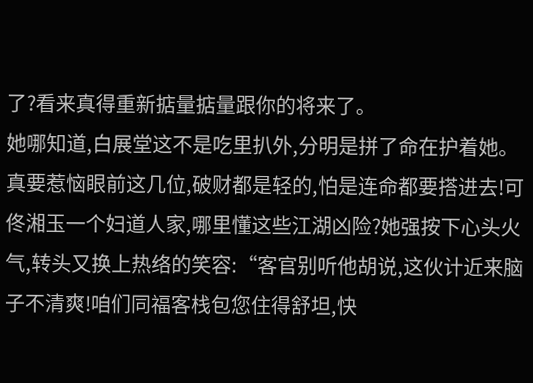了?看来真得重新掂量掂量跟你的将来了。
她哪知道,白展堂这不是吃里扒外,分明是拼了命在护着她。
真要惹恼眼前这几位,破财都是轻的,怕是连命都要搭进去!可佟湘玉一个妇道人家,哪里懂这些江湖凶险?她强按下心头火气,转头又换上热络的笑容:“客官别听他胡说,这伙计近来脑子不清爽!咱们同福客栈包您住得舒坦,快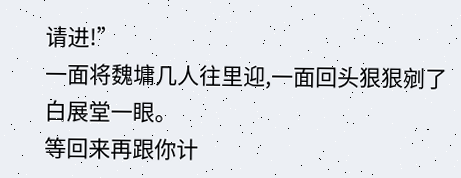请进!”
一面将魏墉几人往里迎,一面回头狠狠剜了白展堂一眼。
等回来再跟你计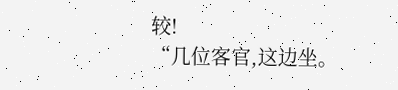较!
“几位客官,这边坐。